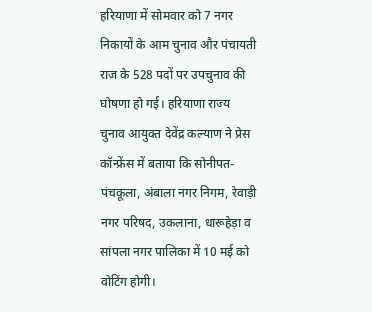हरियाणा में सोमवार को 7 नगर निकायों के आम चुनाव और पंचायती राज के 528 पदों पर उपचुनाव की घोषणा हो गई। हरियाणा राज्य चुनाव आयुक्त देवेंद्र कल्याण ने प्रेस कॉन्फ्रेंस में बताया कि सोनीपत-पंचकूला, अंबाला नगर निगम, रेवाड़ी नगर परिषद, उकलाना, धारूहेड़ा व सांपला नगर पालिका में 10 मई को वोटिंग होगी।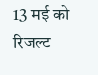13 मई को रिजल्ट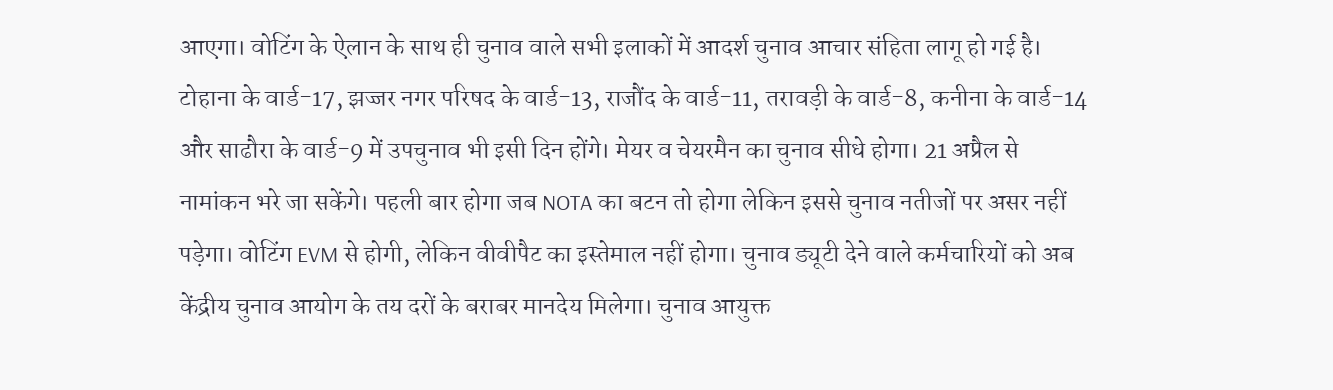आएगा। वोटिंग के ऐलान के साथ ही चुनाव वाले सभी इलाकों में आदर्श चुनाव आचार संहिता लागू हो गई है। टोहाना के वार्ड-17, झज्जर नगर परिषद के वार्ड-13, राजौंद के वार्ड-11, तरावड़ी के वार्ड-8, कनीना के वार्ड-14 और साढौरा के वार्ड-9 में उपचुनाव भी इसी दिन होंगे। मेयर व चेयरमैन का चुनाव सीधे होगा। 21 अप्रैल से नामांकन भरे जा सकेंगे। पहली बार होगा जब NOTA का बटन तो होगा लेकिन इससे चुनाव नतीजों पर असर नहीं पड़ेगा। वोटिंग EVM से होगी, लेकिन वीवीपैट का इस्तेमाल नहीं होगा। चुनाव ड्यूटी देने वाले कर्मचारियों को अब केंद्रीय चुनाव आयोग के तय दरों के बराबर मानदेय मिलेगा। चुनाव आयुक्त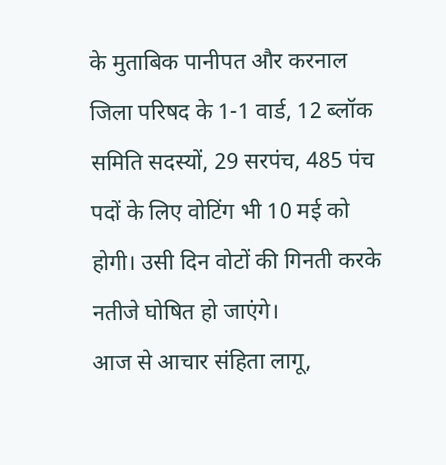के मुताबिक पानीपत और करनाल जिला परिषद के 1-1 वार्ड, 12 ब्लॉक समिति सदस्यों, 29 सरपंच, 485 पंच पदों के लिए वोटिंग भी 10 मई को होगी। उसी दिन वोटों की गिनती करके नतीजे घोषित हो जाएंगे।
आज से आचार संहिता लागू,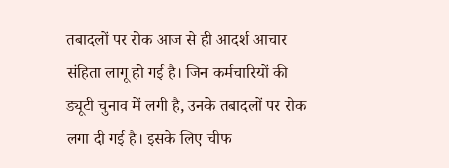तबादलों पर रोक आज से ही आदर्श आचार संहिता लागू हो गई है। जिन कर्मचारियों की ड्यूटी चुनाव में लगी है, उनके तबादलों पर रोक लगा दी गई है। इसके लिए चीफ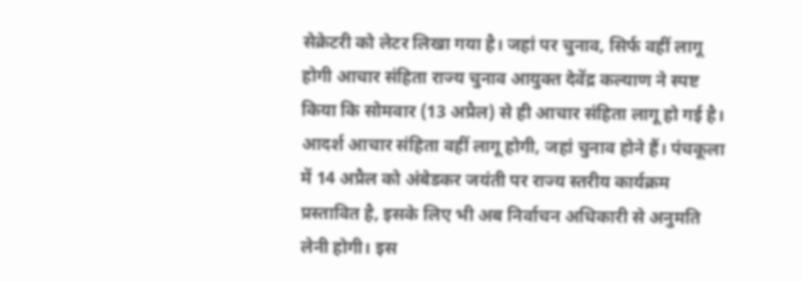सेक्रेटरी को लेटर लिखा गया है। जहां पर चुनाव, सिर्फ वहीं लागू होगी आचार संहिता राज्य चुनाव आयुक्त देवेंद्र कल्याण ने स्पष्ट किया कि सोमवार (13 अप्रैल) से ही आचार संहिता लागू हो गई है। आदर्श आचार संहिता वहीं लागू होगी, जहां चुनाव होने हैं। पंचकूला में 14 अप्रैल को अंबेडकर जयंती पर राज्य स्तरीय कार्यक्रम प्रस्तावित है, इसके लिए भी अब निर्वाचन अधिकारी से अनुमति लेनी होगी। इस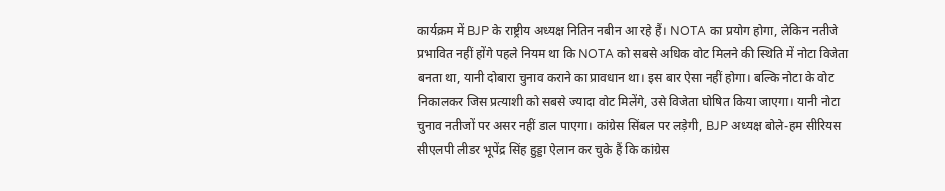कार्यक्रम में BJP के राष्ट्रीय अध्यक्ष नितिन नबीन आ रहे हैं। NOTA का प्रयोग होगा, लेकिन नतीजे प्रभावित नहीं होंगे पहले नियम था कि NOTA को सबसे अधिक वोट मिलने की स्थिति में नोटा विजेता बनता था, यानी दोबारा चुनाव कराने का प्रावधान था। इस बार ऐसा नहीं होगा। बल्कि नोटा के वोट निकालकर जिस प्रत्याशी को सबसे ज्यादा वोट मिलेंगे, उसे विजेता घोषित किया जाएगा। यानी नोटा चुनाव नतीजों पर असर नहीं डाल पाएगा। कांग्रेस सिंबल पर लड़ेगी, BJP अध्यक्ष बोले-हम सीरियस सीएलपी लीडर भूपेंद्र सिंह हुड्डा ऐलान कर चुके हैं कि कांग्रेस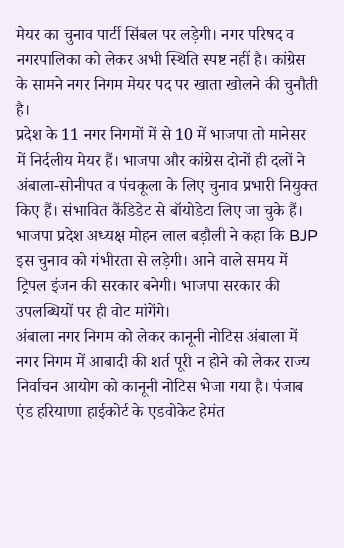मेयर का चुनाव पार्टी सिंबल पर लड़ेगी। नगर परिषद व नगरपालिका को लेकर अभी स्थिति स्पष्ट नहीं है। कांग्रेस के सामने नगर निगम मेयर पद पर खाता खोलने की चुनौती है।
प्रदेश के 11 नगर निगमों में से 10 में भाजपा तो मानेसर में निर्दलीय मेयर हैं। भाजपा और कांग्रेस दोनों ही दलों ने अंबाला-सोनीपत व पंचकूला के लिए चुनाव प्रभारी नियुक्त किए हैं। संभावित कैंडिडेट से बॉयोडेटा लिए जा चुके हैं। भाजपा प्रदेश अध्यक्ष मोहन लाल बड़ौली ने कहा कि BJP इस चुनाव को गंभीरता से लड़ेगी। आने वाले समय में ट्रिपल इंजन की सरकार बनेगी। भाजपा सरकार की उपलब्धियों पर ही वोट मांगेंगे।
अंबाला नगर निगम को लेकर कानूनी नोटिस अंबाला में नगर निगम में आबादी की शर्त पूरी न होने को लेकर राज्य निर्वाचन आयोग को कानूनी नोटिस भेजा गया है। पंजाब एंड हरियाणा हाईकोर्ट के एडवोकेट हेमंत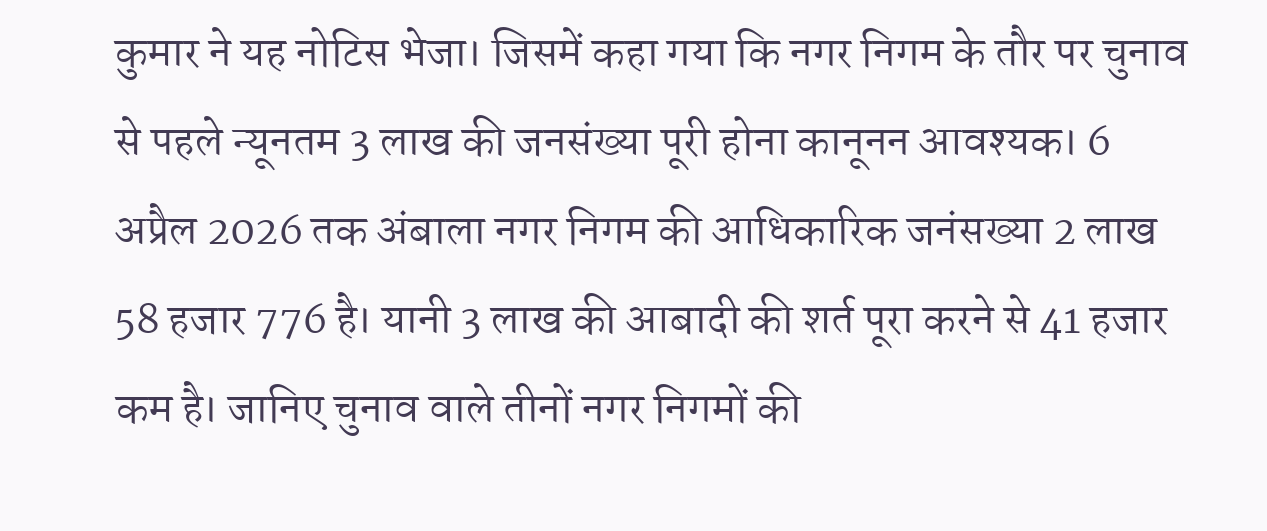कुमार ने यह नोटिस भेजा। जिसमें कहा गया कि नगर निगम के तौर पर चुनाव से पहले न्यूनतम 3 लाख की जनसंख्या पूरी होना कानूनन आवश्यक। 6 अप्रैल 2026 तक अंबाला नगर निगम की आधिकारिक जनंसख्या 2 लाख 58 हजार 776 है। यानी 3 लाख की आबादी की शर्त पूरा करने से 41 हजार कम है। जानिए चुनाव वाले तीनों नगर निगमों की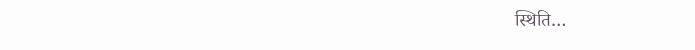स्थिति…